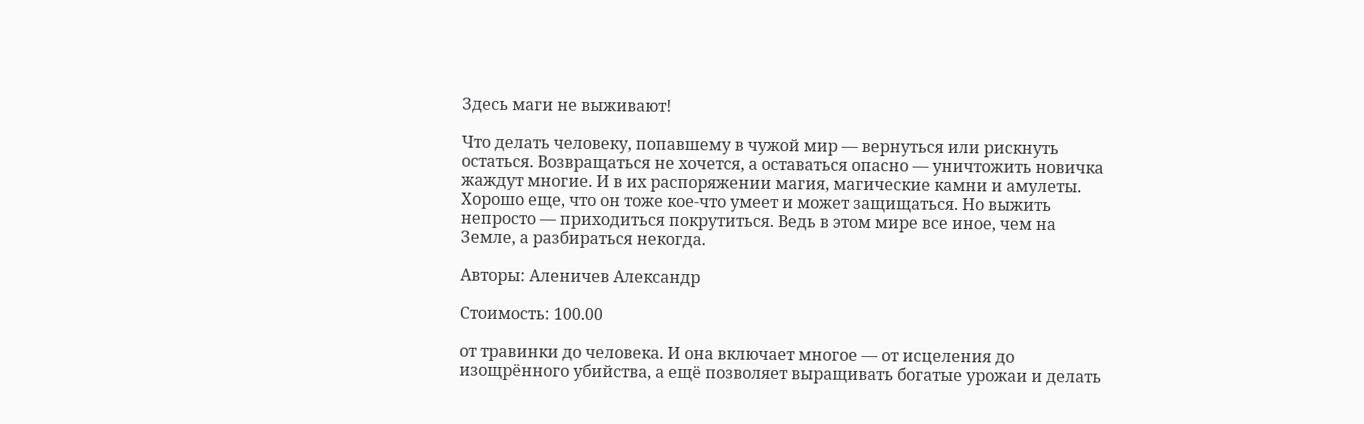Здесь маги не выживают!

Что делать человеку, попавшему в чужой мир — вернуться или рискнуть остаться. Возвращаться не хочется, а оставаться опасно — уничтожить новичка жаждут многие. И в их распоряжении магия, магические камни и амулеты. Хорошо еще, что он тоже кое-что умеет и может защищаться. Но выжить непросто — приходиться покрутиться. Ведь в этом мире все иное, чем на Земле, а разбираться некогда.

Авторы: Аленичев Александр

Стоимость: 100.00

от травинки до человека. И она включает многое — от исцеления до изощрённого убийства, а ещё позволяет выращивать богатые урожаи и делать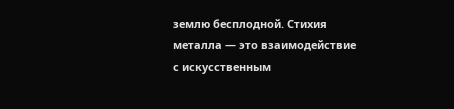землю бесплодной. Стихия металла — это взаимодействие с искусственным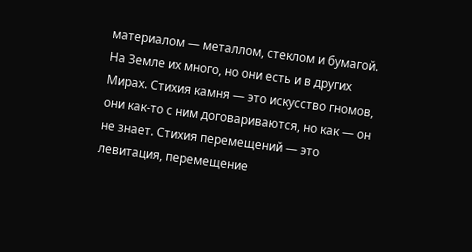материалом — металлом, стеклом и бумагой. На Земле их много, но они есть и в других Мирах. Стихия камня — это искусство гномов, они как-то с ним договариваются, но как — он не знает. Стихия перемещений — это левитация, перемещение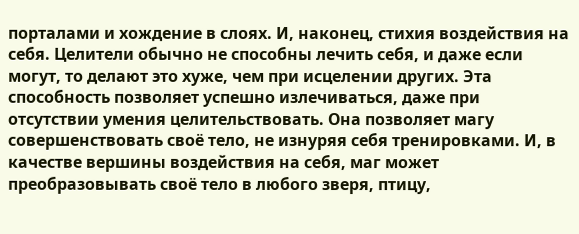порталами и хождение в слоях. И, наконец, стихия воздействия на себя. Целители обычно не способны лечить себя, и даже если могут, то делают это хуже, чем при исцелении других. Эта способность позволяет успешно излечиваться, даже при отсутствии умения целительствовать. Она позволяет магу совершенствовать своё тело, не изнуряя себя тренировками. И, в качестве вершины воздействия на себя, маг может преобразовывать своё тело в любого зверя, птицу,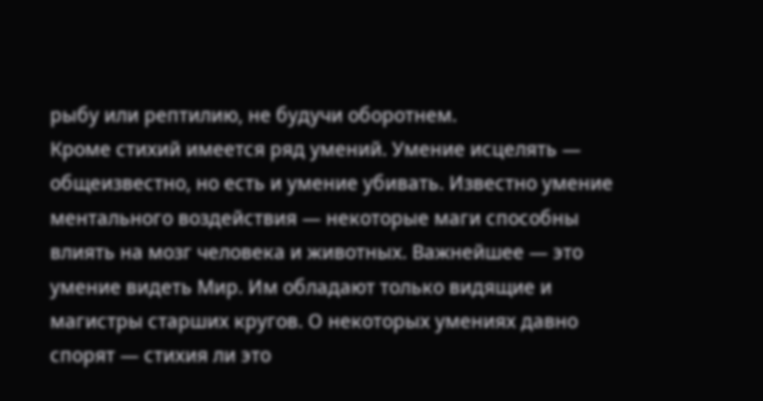рыбу или рептилию, не будучи оборотнем.
Кроме стихий имеется ряд умений. Умение исцелять — общеизвестно, но есть и умение убивать. Известно умение ментального воздействия — некоторые маги способны влиять на мозг человека и животных. Важнейшее — это умение видеть Мир. Им обладают только видящие и магистры старших кругов. О некоторых умениях давно спорят — стихия ли это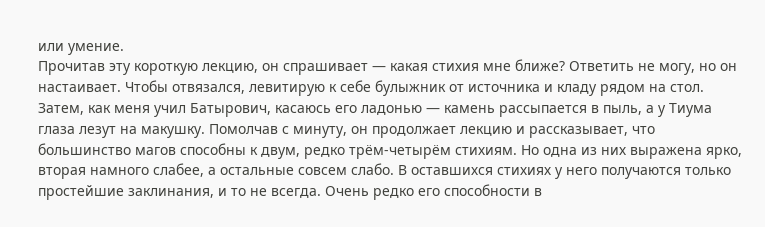или умение.
Прочитав эту короткую лекцию, он спрашивает — какая стихия мне ближе? Ответить не могу, но он настаивает. Чтобы отвязался, левитирую к себе булыжник от источника и кладу рядом на стол. Затем, как меня учил Батырович, касаюсь его ладонью — камень рассыпается в пыль, а у Тиума глаза лезут на макушку. Помолчав с минуту, он продолжает лекцию и рассказывает, что большинство магов способны к двум, редко трём-четырём стихиям. Но одна из них выражена ярко, вторая намного слабее, а остальные совсем слабо. В оставшихся стихиях у него получаются только простейшие заклинания, и то не всегда. Очень редко его способности в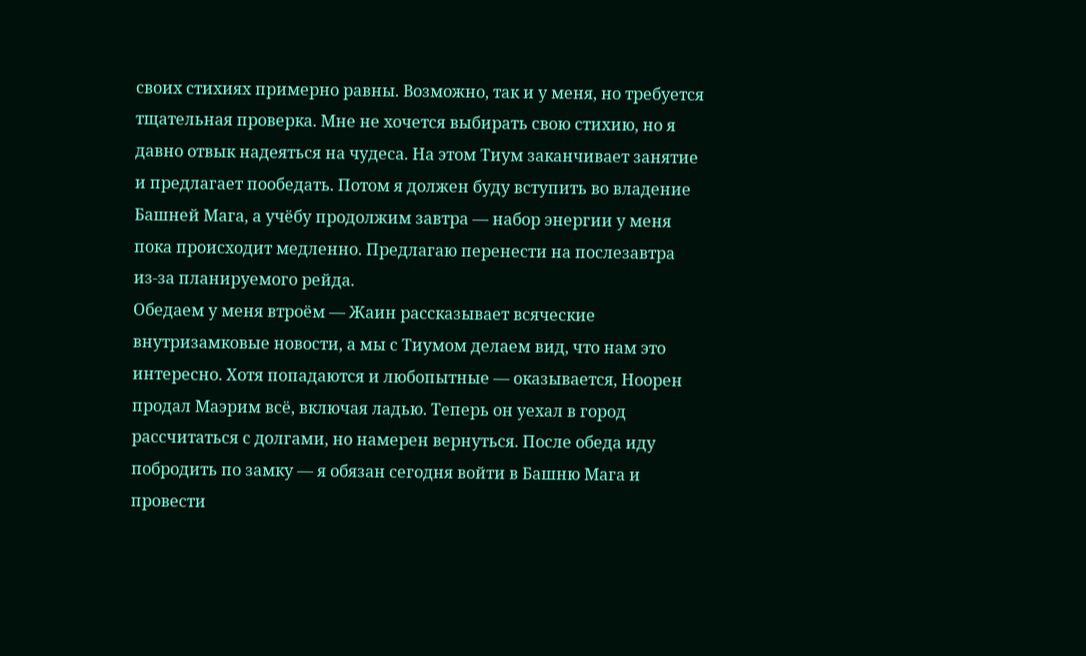своих стихиях примерно равны. Возможно, так и у меня, но требуется тщательная проверка. Мне не хочется выбирать свою стихию, но я давно отвык надеяться на чудеса. На этом Тиум заканчивает занятие и предлагает пообедать. Потом я должен буду вступить во владение Башней Мага, а учёбу продолжим завтра — набор энергии у меня пока происходит медленно. Предлагаю перенести на послезавтра из-за планируемого рейда.
Обедаем у меня втроём — Жаин рассказывает всяческие внутризамковые новости, а мы с Тиумом делаем вид, что нам это интересно. Хотя попадаются и любопытные — оказывается, Ноорен продал Маэрим всё, включая ладью. Теперь он уехал в город рассчитаться с долгами, но намерен вернуться. После обеда иду побродить по замку — я обязан сегодня войти в Башню Мага и провести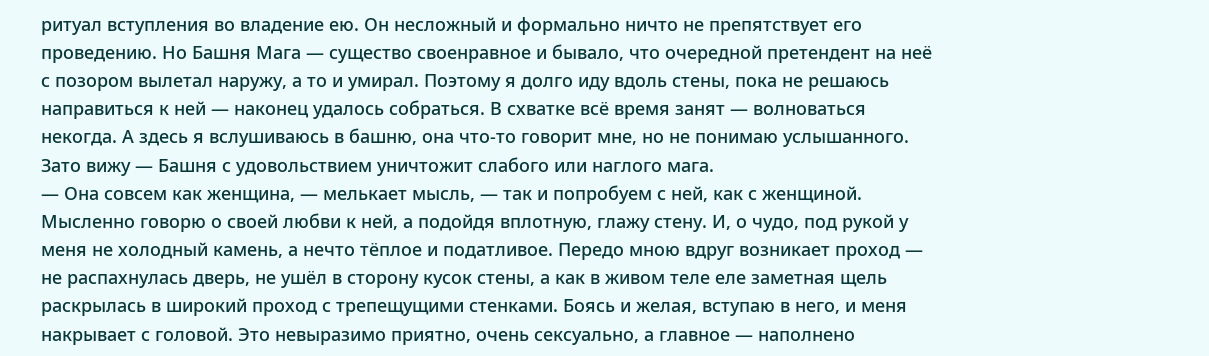ритуал вступления во владение ею. Он несложный и формально ничто не препятствует его проведению. Но Башня Мага — существо своенравное и бывало, что очередной претендент на неё с позором вылетал наружу, а то и умирал. Поэтому я долго иду вдоль стены, пока не решаюсь направиться к ней — наконец удалось собраться. В схватке всё время занят — волноваться некогда. А здесь я вслушиваюсь в башню, она что-то говорит мне, но не понимаю услышанного. Зато вижу — Башня с удовольствием уничтожит слабого или наглого мага.
— Она совсем как женщина, — мелькает мысль, — так и попробуем с ней, как с женщиной.
Мысленно говорю о своей любви к ней, а подойдя вплотную, глажу стену. И, о чудо, под рукой у меня не холодный камень, а нечто тёплое и податливое. Передо мною вдруг возникает проход — не распахнулась дверь, не ушёл в сторону кусок стены, а как в живом теле еле заметная щель раскрылась в широкий проход с трепещущими стенками. Боясь и желая, вступаю в него, и меня накрывает с головой. Это невыразимо приятно, очень сексуально, а главное — наполнено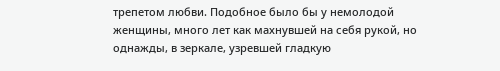трепетом любви. Подобное было бы у немолодой женщины, много лет как махнувшей на себя рукой, но однажды, в зеркале, узревшей гладкую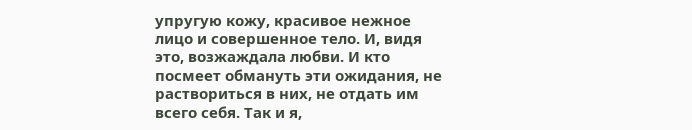упругую кожу, красивое нежное лицо и совершенное тело. И, видя это, возжаждала любви. И кто посмеет обмануть эти ожидания, не раствориться в них, не отдать им всего себя. Так и я,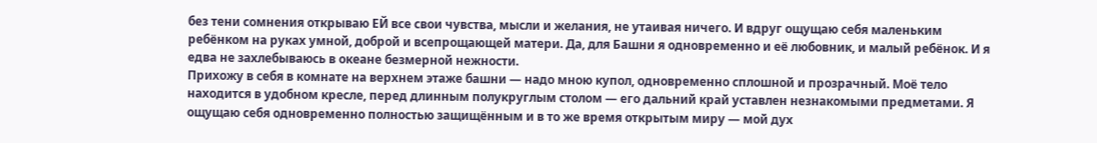без тени сомнения открываю ЕЙ все свои чувства, мысли и желания, не утаивая ничего. И вдруг ощущаю себя маленьким ребёнком на руках умной, доброй и всепрощающей матери. Да, для Башни я одновременно и её любовник, и малый ребёнок. И я едва не захлебываюсь в океане безмерной нежности.
Прихожу в себя в комнате на верхнем этаже башни — надо мною купол, одновременно сплошной и прозрачный. Моё тело находится в удобном кресле, перед длинным полукруглым столом — его дальний край уставлен незнакомыми предметами. Я ощущаю себя одновременно полностью защищённым и в то же время открытым миру — мой дух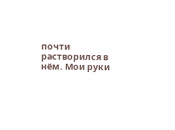почти растворился в нём. Мои руки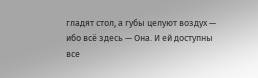гладят стол, а губы целуют воздух — ибо всё здесь — Она. И ей доступны все